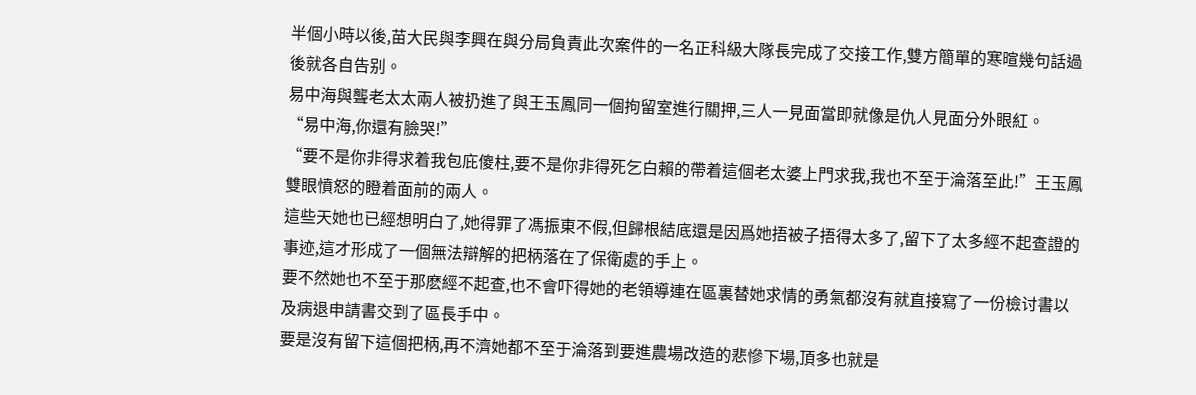半個小時以後,苗大民與李興在與分局負責此次案件的一名正科級大隊長完成了交接工作,雙方簡單的寒暄幾句話過後就各自告别。
易中海與聾老太太兩人被扔進了與王玉鳳同一個拘留室進行關押,三人一見面當即就像是仇人見面分外眼紅。
“易中海,你還有臉哭!”
“要不是你非得求着我包庇傻柱,要不是你非得死乞白賴的帶着這個老太婆上門求我,我也不至于淪落至此!”王玉鳳雙眼憤怒的瞪着面前的兩人。
這些天她也已經想明白了,她得罪了馮振東不假,但歸根結底還是因爲她捂被子捂得太多了,留下了太多經不起查證的事迹,這才形成了一個無法辯解的把柄落在了保衛處的手上。
要不然她也不至于那麽經不起查,也不會吓得她的老領導連在區裏替她求情的勇氣都沒有就直接寫了一份檢讨書以及病退申請書交到了區長手中。
要是沒有留下這個把柄,再不濟她都不至于淪落到要進農場改造的悲慘下場,頂多也就是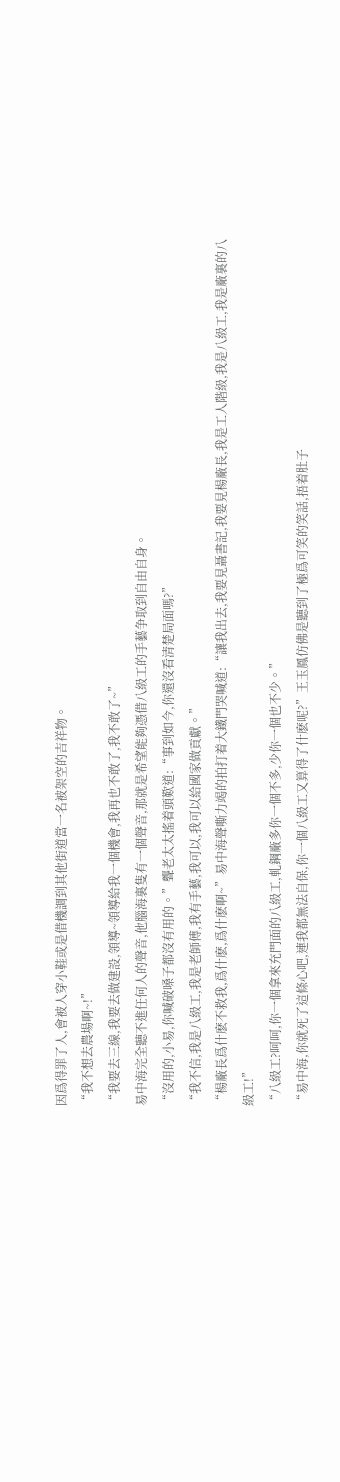因爲得罪了人,會被人穿小鞋或是借機調到其他街道當一名被架空的吉祥物。
“我不想去農場啊~!”
“我要去三線,我要去做建設,領導~領導給我一個機會,我再也不敢了,我不敢了~”
易中海完全聽不進任何人的聲音,他腦海裏隻有一個聲音,那就是希望能夠憑借八級工的手藝争取到自由自身。
“沒用的,小易,你喊破嗓子都沒有用的。”聾老太太搖着頭歎道:“事到如今,你還沒看清楚局面嗎?”
“我不信,我是八級工,我是老師傅,我有手藝,我可以,我可以給國家做貢獻。”
“楊廠長爲什麽不救我,爲什麽,爲什麽啊~”易中海聲嘶力竭的拍打着大鐵門哭喊道:“讓我出去,我要見聶書記,我要見楊廠長,我是工人階級,我是八級工,我是廠裏的八級工!”
“八級工?呵呵,你一個拿來充門面的八級工,軋鋼廠多你一個不多,少你一個也不少。”
“易中海,你就死了這條心吧,連我都無法自保,你一個八級工又算得了什麽呢?”王玉鳳仿佛是聽到了極爲可笑的笑話,捂着肚子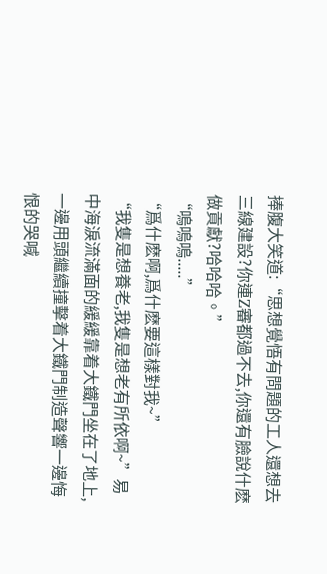捧腹大笑道:“思想覺悟有問題的工人還想去三線建設?你連Z審都過不去,你還有臉說什麽做貢獻?哈哈哈。”
“嗚嗚嗚.....”
“爲什麽啊,爲什麽要這樣對我~”
“我隻是想養老,我隻是想老有所依啊~”易中海淚流滿面的緩緩靠着大鐵門坐在了地上,一邊用頭繼續撞擊着大鐵門制造聲響一邊悔恨的哭喊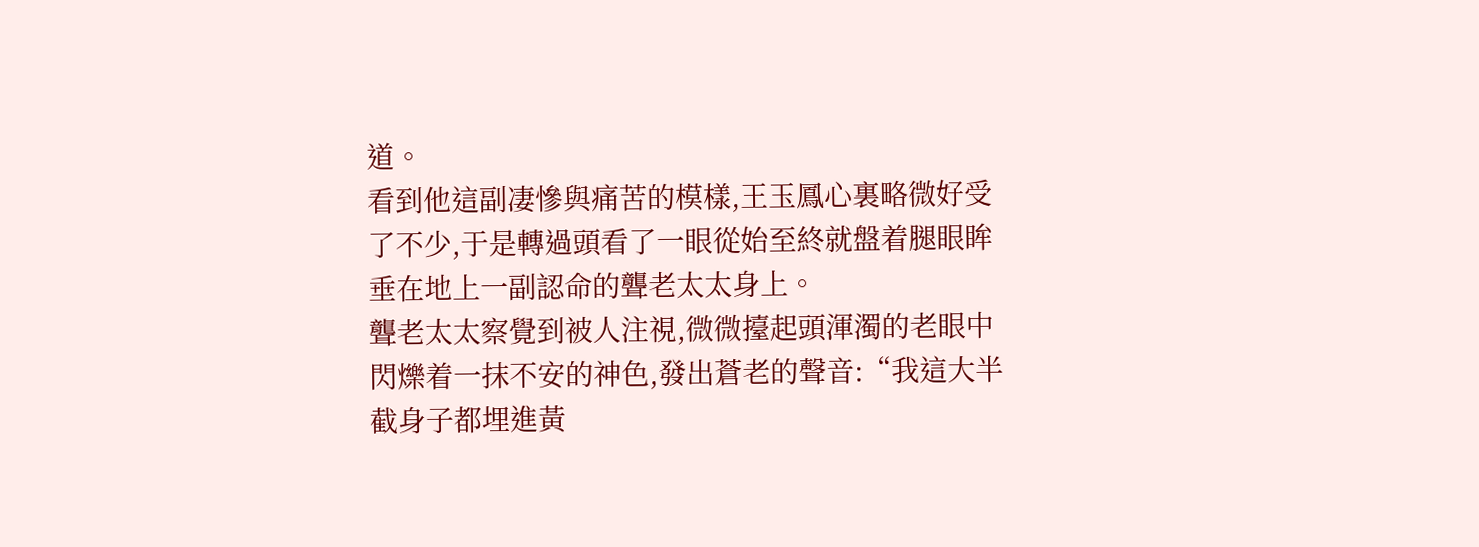道。
看到他這副凄慘與痛苦的模樣,王玉鳳心裏略微好受了不少,于是轉過頭看了一眼從始至終就盤着腿眼眸垂在地上一副認命的聾老太太身上。
聾老太太察覺到被人注視,微微擡起頭渾濁的老眼中閃爍着一抹不安的神色,發出蒼老的聲音:“我這大半截身子都埋進黃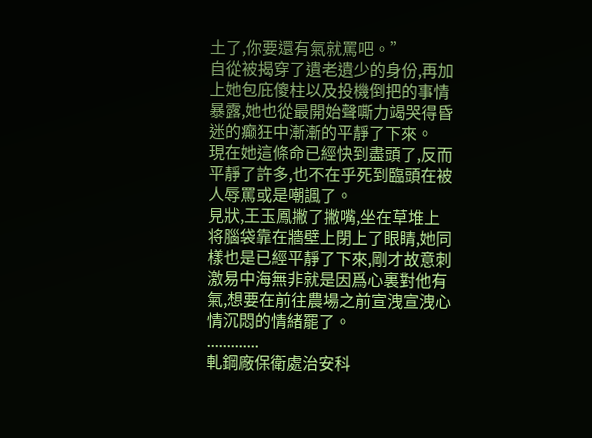土了,你要還有氣就罵吧。”
自從被揭穿了遺老遺少的身份,再加上她包庇傻柱以及投機倒把的事情暴露,她也從最開始聲嘶力竭哭得昏迷的癫狂中漸漸的平靜了下來。
現在她這條命已經快到盡頭了,反而平靜了許多,也不在乎死到臨頭在被人辱罵或是嘲諷了。
見狀,王玉鳳撇了撇嘴,坐在草堆上将腦袋靠在牆壁上閉上了眼睛,她同樣也是已經平靜了下來,剛才故意刺激易中海無非就是因爲心裏對他有氣,想要在前往農場之前宣洩宣洩心情沉悶的情緒罷了。
.............
軋鋼廠保衛處治安科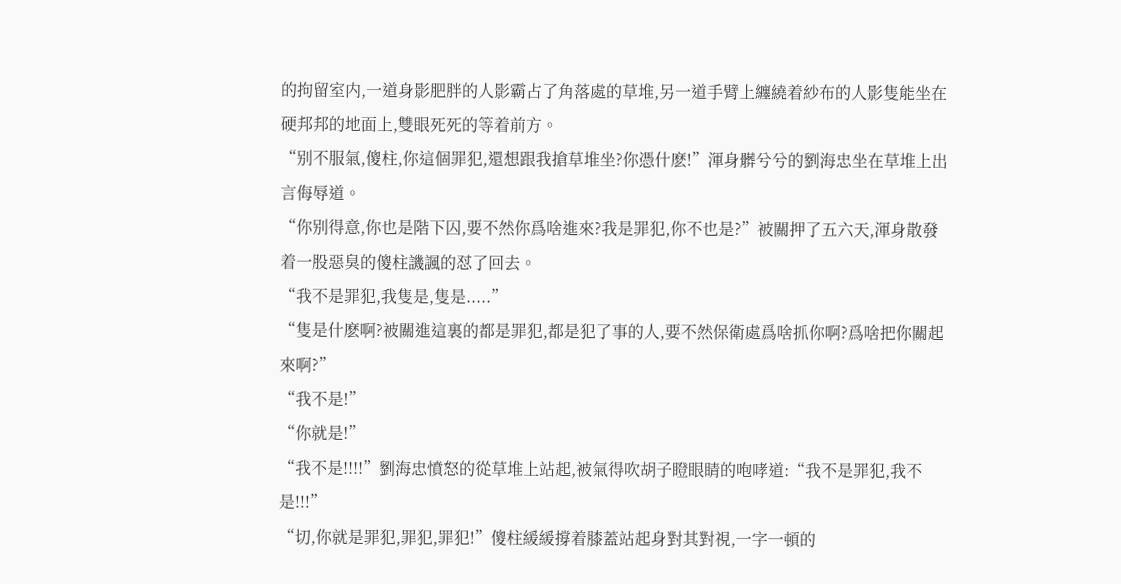的拘留室内,一道身影肥胖的人影霸占了角落處的草堆,另一道手臂上纏繞着紗布的人影隻能坐在硬邦邦的地面上,雙眼死死的等着前方。
“别不服氣,傻柱,你這個罪犯,還想跟我搶草堆坐?你憑什麽!”渾身髒兮兮的劉海忠坐在草堆上出言侮辱道。
“你别得意,你也是階下囚,要不然你爲啥進來?我是罪犯,你不也是?”被關押了五六天,渾身散發着一股惡臭的傻柱譏諷的怼了回去。
“我不是罪犯,我隻是,隻是.....”
“隻是什麽啊?被關進這裏的都是罪犯,都是犯了事的人,要不然保衛處爲啥抓你啊?爲啥把你關起來啊?”
“我不是!”
“你就是!”
“我不是!!!!”劉海忠憤怒的從草堆上站起,被氣得吹胡子瞪眼睛的咆哮道:“我不是罪犯,我不是!!!”
“切,你就是罪犯,罪犯,罪犯!”傻柱緩緩撐着膝蓋站起身對其對視,一字一頓的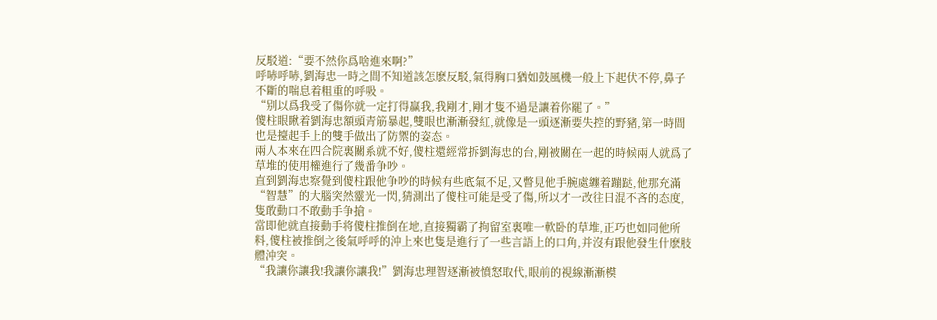反駁道:“要不然你爲啥進來啊?”
呼哧呼哧,劉海忠一時之間不知道該怎麽反駁,氣得胸口猶如鼓風機一般上下起伏不停,鼻子不斷的喘息着粗重的呼吸。
“别以爲我受了傷你就一定打得赢我,我剛才,剛才隻不過是讓着你罷了。”
傻柱眼瞅着劉海忠額頭青筋暴起,雙眼也漸漸發紅,就像是一頭逐漸要失控的野豬,第一時間也是擡起手上的雙手做出了防禦的姿态。
兩人本來在四合院裏關系就不好,傻柱還經常拆劉海忠的台,剛被關在一起的時候兩人就爲了草堆的使用權進行了幾番争吵。
直到劉海忠察覺到傻柱跟他争吵的時候有些底氣不足,又瞥見他手腕處纏着蹦跶,他那充滿“智慧”的大腦突然靈光一閃,猜測出了傻柱可能是受了傷,所以才一改往日混不吝的态度,隻敢動口不敢動手争搶。
當即他就直接動手将傻柱推倒在地,直接獨霸了拘留室裏唯一軟卧的草堆,正巧也如同他所料,傻柱被推倒之後氣呼呼的沖上來也隻是進行了一些言語上的口角,并沒有跟他發生什麽肢體沖突。
“我讓你讓我!我讓你讓我!”劉海忠理智逐漸被憤怒取代,眼前的視線漸漸模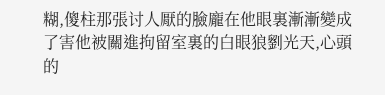糊,傻柱那張讨人厭的臉龐在他眼裏漸漸變成了害他被關進拘留室裏的白眼狼劉光天,心頭的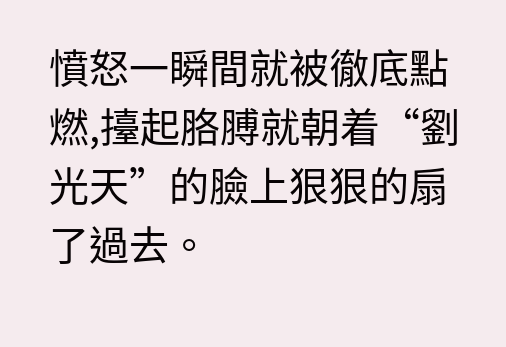憤怒一瞬間就被徹底點燃,擡起胳膊就朝着“劉光天”的臉上狠狠的扇了過去。